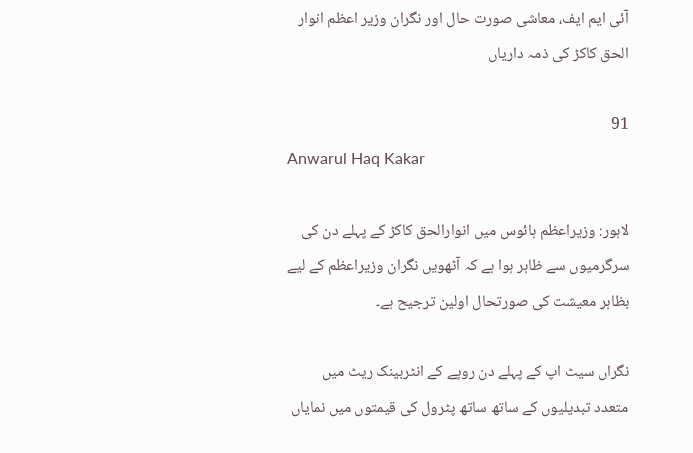آئی ایم ایف، معاشی صورت حال اور نگران وزیر اعظم انوار الحق کاکڑ کی ذمہ داریاں

91
Anwarul Haq Kakar

لاہور: وزیراعظم ہائوس میں انوارالحق کاکڑ کے پہلے دن کی سرگرمیوں سے ظاہر ہوا ہے کہ آٹھویں نگران وزیراعظم کے لیے بظاہر معیشت کی صورتحال اولین ترجیح ہے۔

نگراں سیٹ اپ کے پہلے دن روپے کے انٹربینک ریٹ میں متعدد تبدیلیوں کے ساتھ ساتھ پٹرول کی قیمتوں میں نمایاں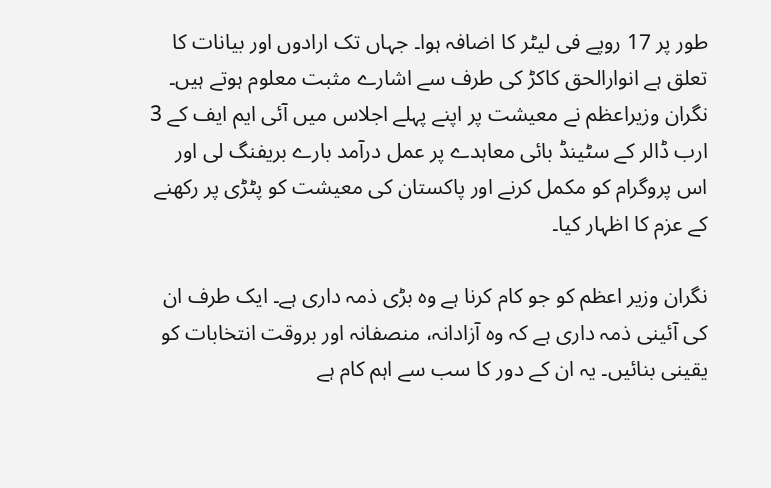طور پر 17 روپے فی لیٹر کا اضافہ ہوا۔ جہاں تک ارادوں اور بیانات کا تعلق ہے انوارالحق کاکڑ کی طرف سے اشارے مثبت معلوم ہوتے ہیں۔ نگران وزیراعظم نے معیشت پر اپنے پہلے اجلاس میں آئی ایم ایف کے 3 ارب ڈالر کے سٹینڈ بائی معاہدے پر عمل درآمد بارے بریفنگ لی اور اس پروگرام کو مکمل کرنے اور پاکستان کی معیشت کو پٹڑی پر رکھنے کے عزم کا اظہار کیا۔

نگران وزیر اعظم کو جو کام کرنا ہے وہ بڑی ذمہ داری ہے۔ ایک طرف ان کی آئینی ذمہ داری ہے کہ وہ آزادانہ، منصفانہ اور بروقت انتخابات کو یقینی بنائیں۔ یہ ان کے دور کا سب سے اہم کام ہے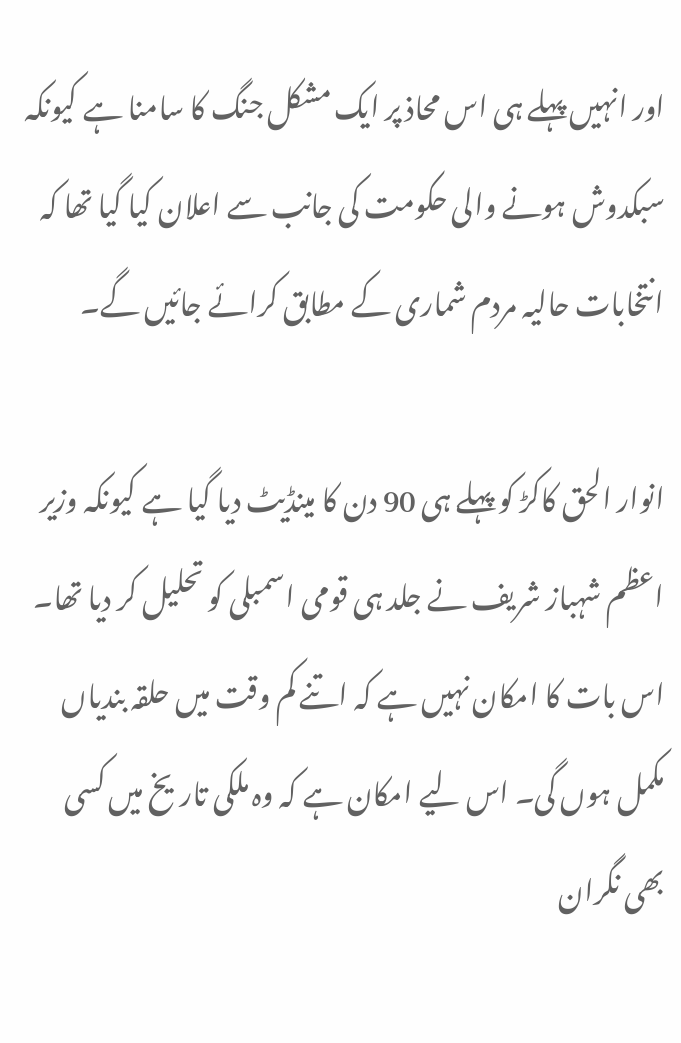اور انہیں پہلے ہی اس محاذ پر ایک مشکل جنگ کا سامنا ہے کیونکہ سبکدوش ہونے والی حکومت کی جانب سے اعلان کیا گیا تھا کہ  انتخابات حالیہ مردم شماری کے مطابق کرائے جائیں گے۔

انوار الحق کاکڑ کو پہلے ہی 90 دن کا مینڈیٹ دیا گیا ہے کیونکہ وزیر اعظم شہباز شریف نے جلد ہی قومی اسمبلی کو تحلیل کر دیا تھا۔ اس بات کا امکان نہیں ہے کہ اتنے کم وقت میں حلقہ بندیاں مکمل ہوں گی۔ اس لیے امکان ہے کہ وہ ملکی تاریخ میں کسی بھی نگران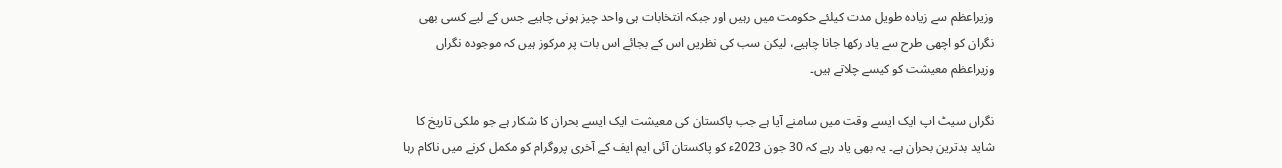وزیراعظم سے زیادہ طویل مدت کیلئے حکومت میں رہیں اور جبکہ انتخابات ہی واحد چیز ہونی چاہیے جس کے لیے کسی بھی نگران کو اچھی طرح سے یاد رکھا جانا چاہیے، لیکن سب کی نظریں اس کے بجائے اس بات پر مرکوز ہیں کہ موجودہ نگراں وزیراعظم معیشت کو کیسے چلاتے ہیں۔

نگراں سیٹ اپ ایک ایسے وقت میں سامنے آیا ہے جب پاکستان کی معیشت ایک ایسے بحران کا شکار ہے جو ملکی تاریخ کا شاید بدترین بحران ہے۔ یہ بھی یاد رہے کہ 30 جون 2023ء کو پاکستان آئی ایم ایف کے آخری پروگرام کو مکمل کرنے میں ناکام رہا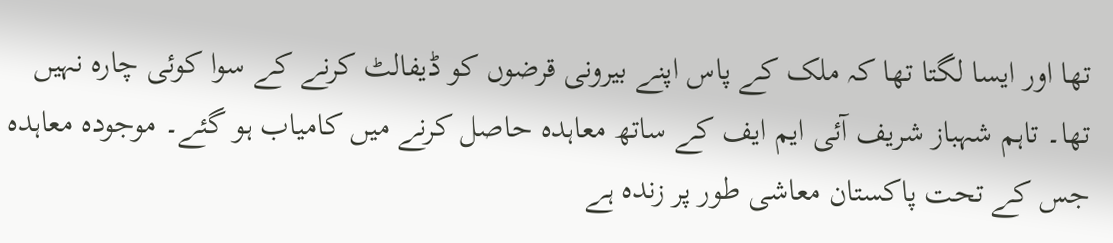تھا اور ایسا لگتا تھا کہ ملک کے پاس اپنے بیرونی قرضوں کو ڈیفالٹ کرنے کے سوا کوئی چارہ نہیں تھا۔ تاہم شہباز شریف آئی ایم ایف کے ساتھ معاہدہ حاصل کرنے میں کامیاب ہو گئے۔ موجودہ معاہدہ جس کے تحت پاکستان معاشی طور پر زندہ ہے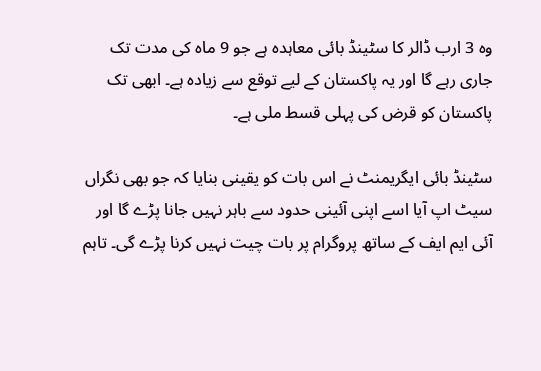وہ 3 ارب ڈالر کا سٹینڈ بائی معاہدہ ہے جو 9 ماہ کی مدت تک جاری رہے گا اور یہ پاکستان کے لیے توقع سے زیادہ ہے۔ ابھی تک پاکستان کو قرض کی پہلی قسط ملی ہے۔

سٹینڈ بائی ایگریمنٹ نے اس بات کو یقینی بنایا کہ جو بھی نگراں سیٹ اپ آیا اسے اپنی آئینی حدود سے باہر نہیں جانا پڑے گا اور آئی ایم ایف کے ساتھ پروگرام پر بات چیت نہیں کرنا پڑے گی۔ تاہم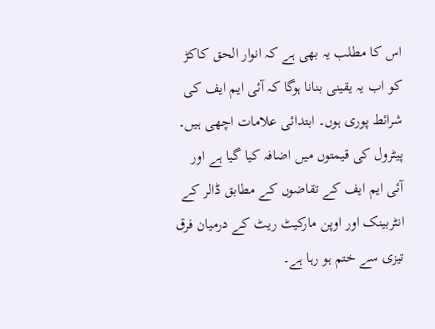اس کا مطلب یہ بھی ہے کہ انوار الحق کاکڑ کو اب یہ یقینی بنانا ہوگا کہ آئی ایم ایف کی شرائط پوری ہوں۔ ابتدائی علامات اچھی ہیں۔ پیٹرول کی قیمتوں میں اضافہ کیا گیا ہے اور آئی ایم ایف کے تقاضوں کے مطابق ڈالر کے انٹربینک اور اوپن مارکیٹ ریٹ کے درمیان فرق تیزی سے ختم ہو رہا ہے۔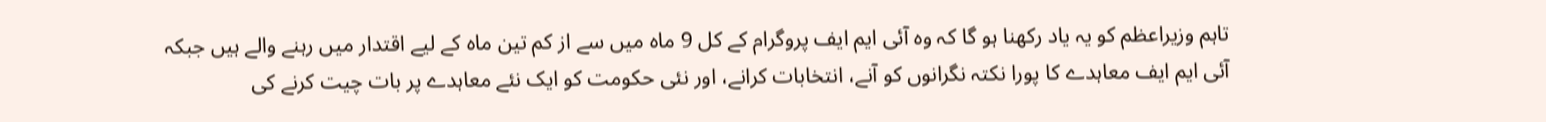تاہم وزیراعظم کو یہ یاد رکھنا ہو گا کہ وہ آئی ایم ایف پروگرام کے کل 9 ماہ میں سے از کم تین ماہ کے لیے اقتدار میں رہنے والے ہیں جبکہ آئی ایم ایف معاہدے کا پورا نکتہ نگرانوں کو آنے، انتخابات کرانے، اور نئی حکومت کو ایک نئے معاہدے پر بات چیت کرنے کی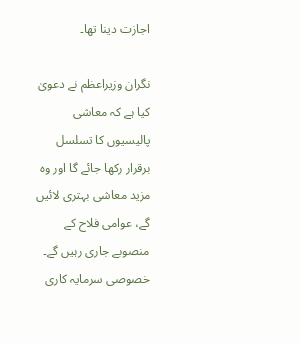اجازت دینا تھا۔

نگران وزیراعظم نے دعویٰ کیا ہے کہ معاشی پالیسیوں کا تسلسل برقرار رکھا جائے گا اور وہ مزید معاشی بہتری لائیں گے، عوامی فلاح کے منصوبے جاری رہیں گے۔ خصوصی سرمایہ کاری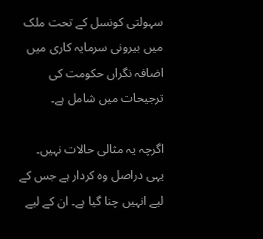سہولتی کونسل کے تحت ملک میں بیرونی سرمایہ کاری میں اضافہ نگراں حکومت کی ترجیحات میں شامل ہے۔

اگرچہ یہ مثالی حالات نہیں۔ یہی دراصل وہ کردار ہے جس کے لیے انہیں چنا گیا ہے۔ ان کے لیے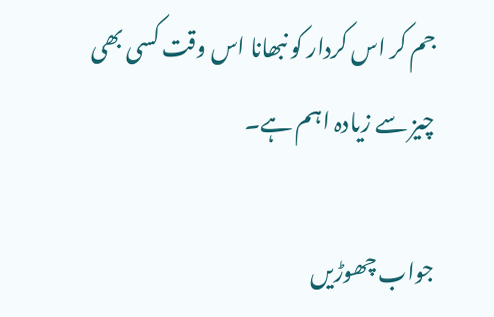جم کر اس کردار کو نبھانا اس وقت کسی بھی چیز سے زیادہ اہم ہے۔

جواب چھوڑیں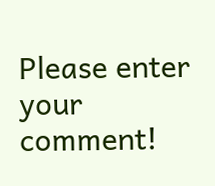Please enter your comment!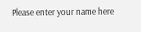Please enter your name here